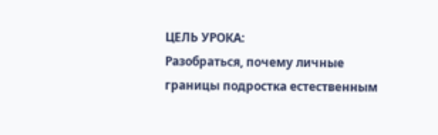ЦЕЛЬ УРОКА:
Разобраться, почему личные границы подростка естественным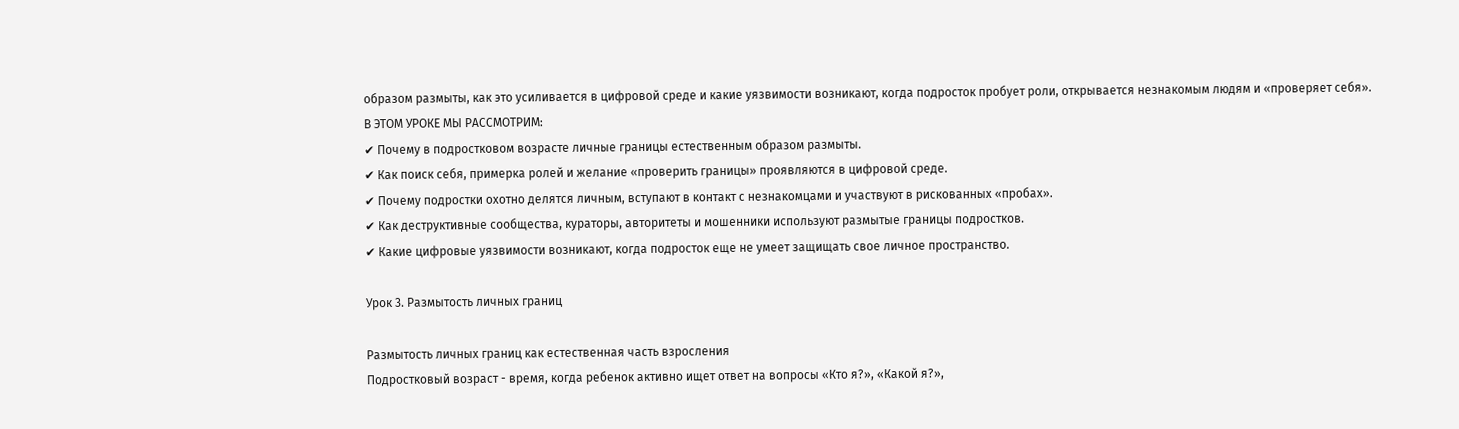образом размыты, как это усиливается в цифровой среде и какие уязвимости возникают, когда подросток пробует роли, открывается незнакомым людям и «проверяет себя».
В ЭТОМ УРОКЕ МЫ РАССМОТРИМ:
✔ Почему в подростковом возрасте личные границы естественным образом размыты.
✔ Как поиск себя, примерка ролей и желание «проверить границы» проявляются в цифровой среде.
✔ Почему подростки охотно делятся личным, вступают в контакт с незнакомцами и участвуют в рискованных «пробах».
✔ Как деструктивные сообщества, кураторы, авторитеты и мошенники используют размытые границы подростков.
✔ Какие цифровые уязвимости возникают, когда подросток еще не умеет защищать свое личное пространство.

Урок 3. Размытость личных границ

Размытость личных границ как естественная часть взросления
Подростковый возраст - время, когда ребенок активно ищет ответ на вопросы «Кто я?», «Какой я?»,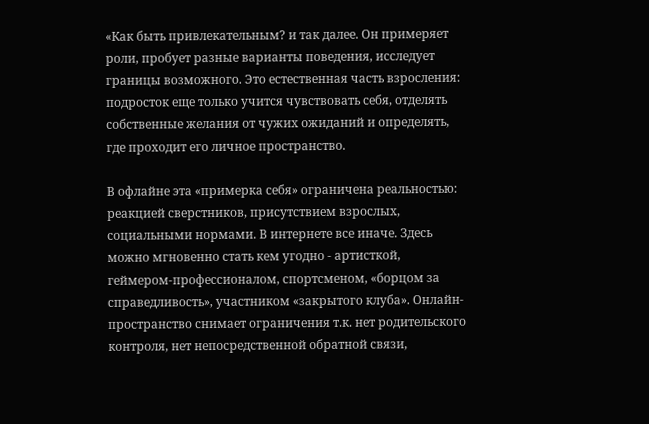«Как быть привлекательным? и так далее. Он примеряет роли, пробует разные варианты поведения, исследует границы возможного. Это естественная часть взросления: подросток еще только учится чувствовать себя, отделять собственные желания от чужих ожиданий и определять, где проходит его личное пространство.

В офлайне эта «примерка себя» ограничена реальностью: реакцией сверстников, присутствием взрослых, социальными нормами. В интернете все иначе. Здесь можно мгновенно стать кем угодно - артисткой, геймером-профессионалом, спортсменом, «борцом за справедливость», участником «закрытого клуба». Онлайн-пространство снимает ограничения т.к. нет родительского контроля, нет непосредственной обратной связи,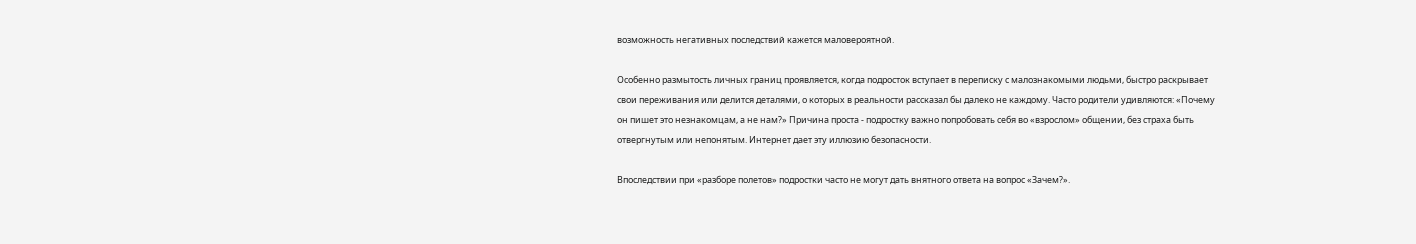возможность негативных последствий кажется маловероятной.

Особенно размытость личных границ проявляется, когда подросток вступает в переписку с малознакомыми людьми, быстро раскрывает свои переживания или делится деталями, о которых в реальности рассказал бы далеко не каждому. Часто родители удивляются: «Почему он пишет это незнакомцам, а не нам?» Причина проста - подростку важно попробовать себя во «взрослом» общении, без страха быть отвергнутым или непонятым. Интернет дает эту иллюзию безопасности.

Впоследствии при «разборе полетов» подростки часто не могут дать внятного ответа на вопрос «Зачем?».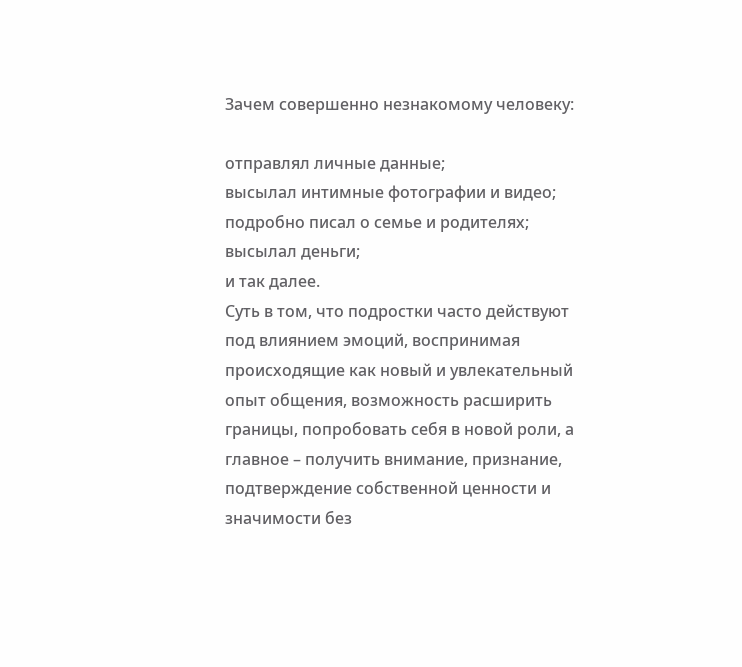Зачем совершенно незнакомому человеку:

отправлял личные данные;
высылал интимные фотографии и видео;
подробно писал о семье и родителях;
высылал деньги;
и так далее.
Суть в том, что подростки часто действуют под влиянием эмоций, воспринимая происходящие как новый и увлекательный опыт общения, возможность расширить границы, попробовать себя в новой роли, а главное – получить внимание, признание, подтверждение собственной ценности и значимости без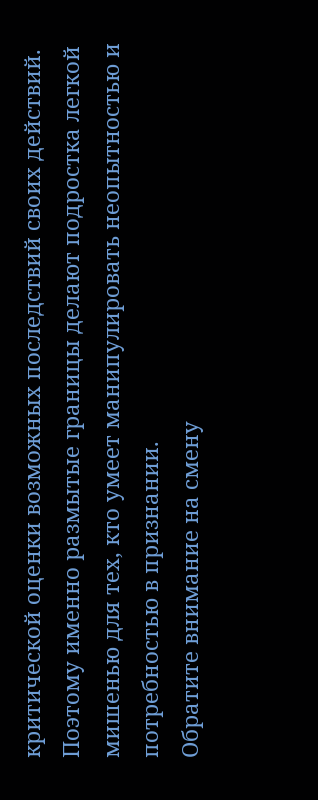критической оценки возможных последствий своих действий. Поэтому именно размытые границы делают подростка легкой мишенью для тех, кто умеет манипулировать неопытностью и потребностью в признании.
Обратите внимание на смену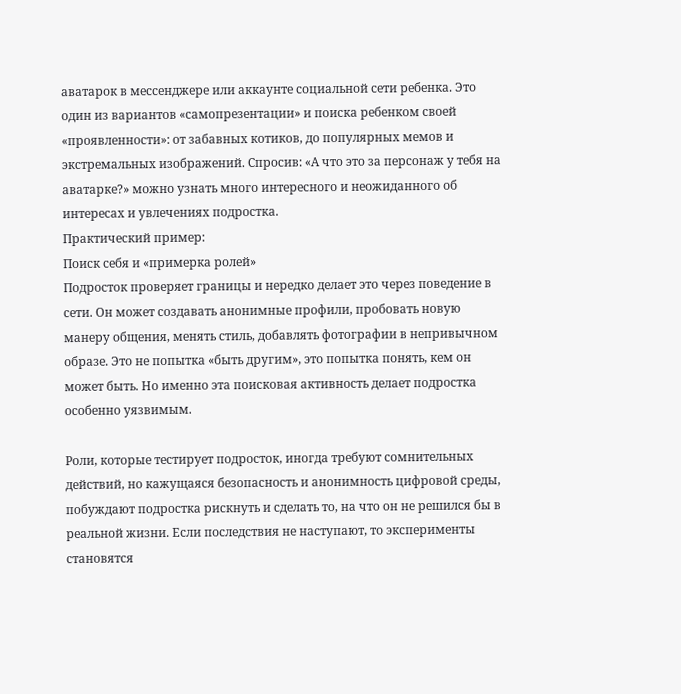аватарок в мессенджере или аккаунте социальной сети ребенка. Это один из вариантов «самопрезентации» и поиска ребенком своей «проявленности»: от забавных котиков, до популярных мемов и экстремальных изображений. Спросив: «А что это за персонаж у тебя на аватарке?» можно узнать много интересного и неожиданного об интересах и увлечениях подростка.
Практический пример:
Поиск себя и «примерка ролей»
Подросток проверяет границы и нередко делает это через поведение в сети. Он может создавать анонимные профили, пробовать новую манеру общения, менять стиль, добавлять фотографии в непривычном образе. Это не попытка «быть другим», это попытка понять, кем он может быть. Но именно эта поисковая активность делает подростка особенно уязвимым.

Роли, которые тестирует подросток, иногда требуют сомнительных действий, но кажущаяся безопасность и анонимность цифровой среды, побуждают подростка рискнуть и сделать то, на что он не решился бы в реальной жизни. Если последствия не наступают, то эксперименты становятся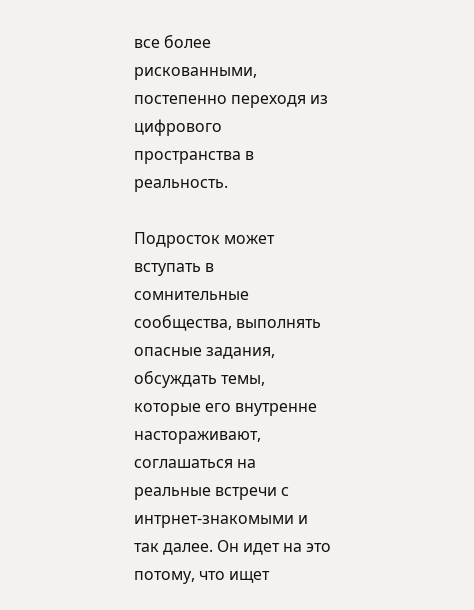все более рискованными, постепенно переходя из цифрового пространства в реальность.

Подросток может вступать в сомнительные сообщества, выполнять опасные задания, обсуждать темы, которые его внутренне настораживают, соглашаться на реальные встречи с интрнет-знакомыми и так далее. Он идет на это потому, что ищет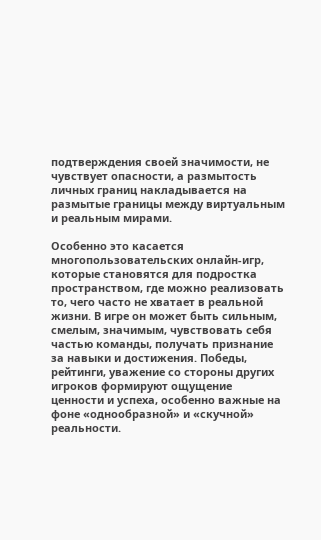подтверждения своей значимости, не чувствует опасности, а размытость личных границ накладывается на размытые границы между виртуальным и реальным мирами.

Особенно это касается многопользовательских онлайн-игр, которые становятся для подростка пространством, где можно реализовать то, чего часто не хватает в реальной жизни. В игре он может быть сильным, смелым, значимым, чувствовать себя частью команды, получать признание за навыки и достижения. Победы, рейтинги, уважение со стороны других игроков формируют ощущение ценности и успеха, особенно важные на фоне «однообразной» и «скучной» реальности.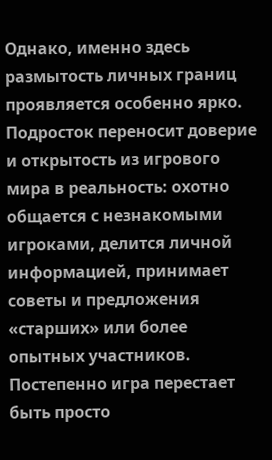Однако, именно здесь размытость личных границ проявляется особенно ярко. Подросток переносит доверие и открытость из игрового мира в реальность: охотно общается с незнакомыми игроками, делится личной информацией, принимает советы и предложения «старших» или более опытных участников. Постепенно игра перестает быть просто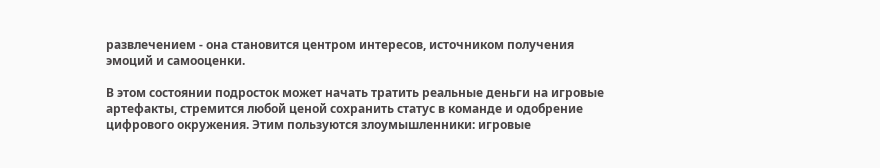развлечением - она становится центром интересов, источником получения эмоций и самооценки.

В этом состоянии подросток может начать тратить реальные деньги на игровые артефакты, стремится любой ценой сохранить статус в команде и одобрение цифрового окружения. Этим пользуются злоумышленники: игровые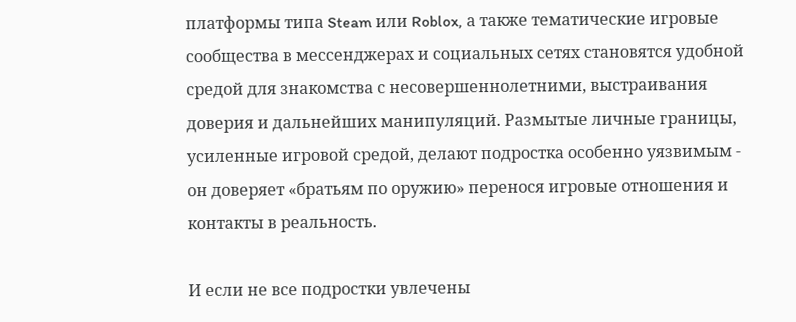платформы типа Steam или Roblox, а также тематические игровые сообщества в мессенджерах и социальных сетях становятся удобной средой для знакомства с несовершеннолетними, выстраивания доверия и дальнейших манипуляций. Размытые личные границы, усиленные игровой средой, делают подростка особенно уязвимым - он доверяет «братьям по оружию» перенося игровые отношения и контакты в реальность.

И если не все подростки увлечены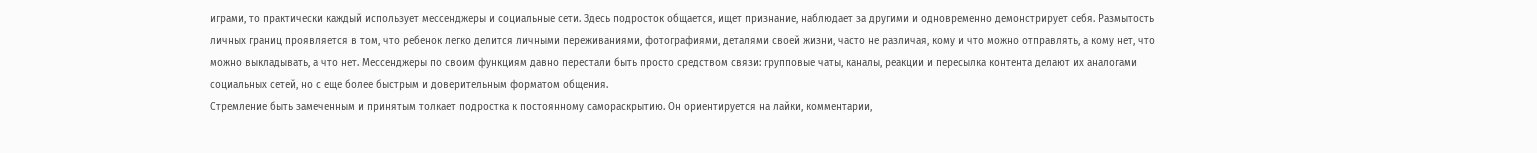играми, то практически каждый использует мессенджеры и социальные сети. Здесь подросток общается, ищет признание, наблюдает за другими и одновременно демонстрирует себя. Размытость личных границ проявляется в том, что ребенок легко делится личными переживаниями, фотографиями, деталями своей жизни, часто не различая, кому и что можно отправлять, а кому нет, что можно выкладывать, а что нет. Мессенджеры по своим функциям давно перестали быть просто средством связи: групповые чаты, каналы, реакции и пересылка контента делают их аналогами социальных сетей, но с еще более быстрым и доверительным форматом общения.
Стремление быть замеченным и принятым толкает подростка к постоянному самораскрытию. Он ориентируется на лайки, комментарии,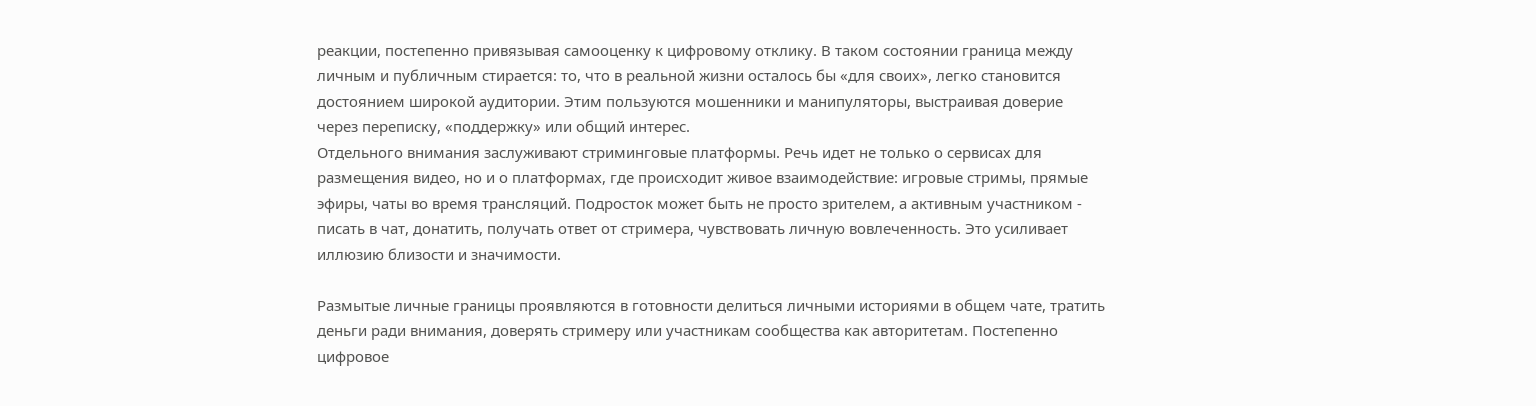реакции, постепенно привязывая самооценку к цифровому отклику. В таком состоянии граница между личным и публичным стирается: то, что в реальной жизни осталось бы «для своих», легко становится достоянием широкой аудитории. Этим пользуются мошенники и манипуляторы, выстраивая доверие через переписку, «поддержку» или общий интерес.
Отдельного внимания заслуживают стриминговые платформы. Речь идет не только о сервисах для размещения видео, но и о платформах, где происходит живое взаимодействие: игровые стримы, прямые эфиры, чаты во время трансляций. Подросток может быть не просто зрителем, а активным участником - писать в чат, донатить, получать ответ от стримера, чувствовать личную вовлеченность. Это усиливает иллюзию близости и значимости.

Размытые личные границы проявляются в готовности делиться личными историями в общем чате, тратить деньги ради внимания, доверять стримеру или участникам сообщества как авторитетам. Постепенно цифровое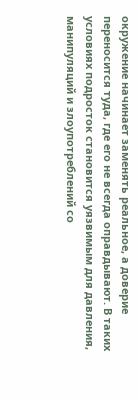окружение начинает заменять реальное, а доверие переносится туда, где его не всегда оправдывают. В таких условиях подросток становится уязвимым для давления, манипуляций и злоупотреблений со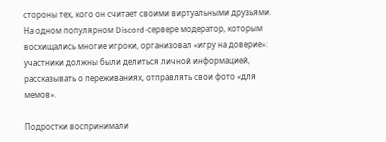стороны тех, кого он считает своими виртуальными друзьями.
На одном популярном Discord-сервере модератор, которым восхищались многие игроки, организовал «игру на доверие»: участники должны были делиться личной информацией, рассказывать о переживаниях, отправлять свои фото «для мемов».

Подростки воспринимали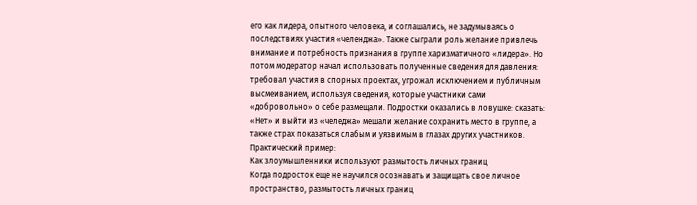его как лидера, опытного человека, и соглашались, не задумываясь о последствиях участия «челенджа». Также сыграли роль желание привлечь внимание и потребность признания в группе харизматичного «лидера». Но потом модератор начал использовать полученные сведения для давления: требовал участия в спорных проектах, угрожал исключением и публичным высмеиванием, используя сведения, которые участники сами «добровольно» о себе размещали. Подростки оказались в ловушке: сказать: «Нет» и выйти из «челеджа» мешали желание сохранить место в группе, а также страх показаться слабым и уязвимым в глазах других участников.
Практический пример:
Как злоумышленники используют размытость личных границ
Когда подросток еще не научился осознавать и защищать свое личное пространство, размытость личных границ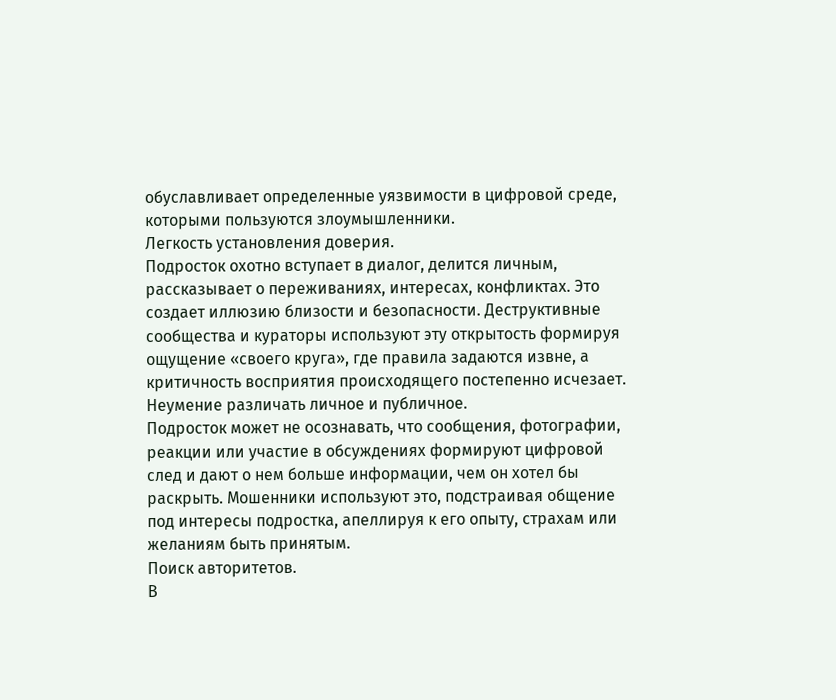обуславливает определенные уязвимости в цифровой среде, которыми пользуются злоумышленники.
Легкость установления доверия.
Подросток охотно вступает в диалог, делится личным, рассказывает о переживаниях, интересах, конфликтах. Это создает иллюзию близости и безопасности. Деструктивные сообщества и кураторы используют эту открытость формируя ощущение «своего круга», где правила задаются извне, а критичность восприятия происходящего постепенно исчезает.
Неумение различать личное и публичное.
Подросток может не осознавать, что сообщения, фотографии, реакции или участие в обсуждениях формируют цифровой след и дают о нем больше информации, чем он хотел бы раскрыть. Мошенники используют это, подстраивая общение под интересы подростка, апеллируя к его опыту, страхам или желаниям быть принятым.
Поиск авторитетов.
В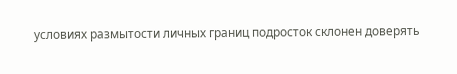условиях размытости личных границ подросток склонен доверять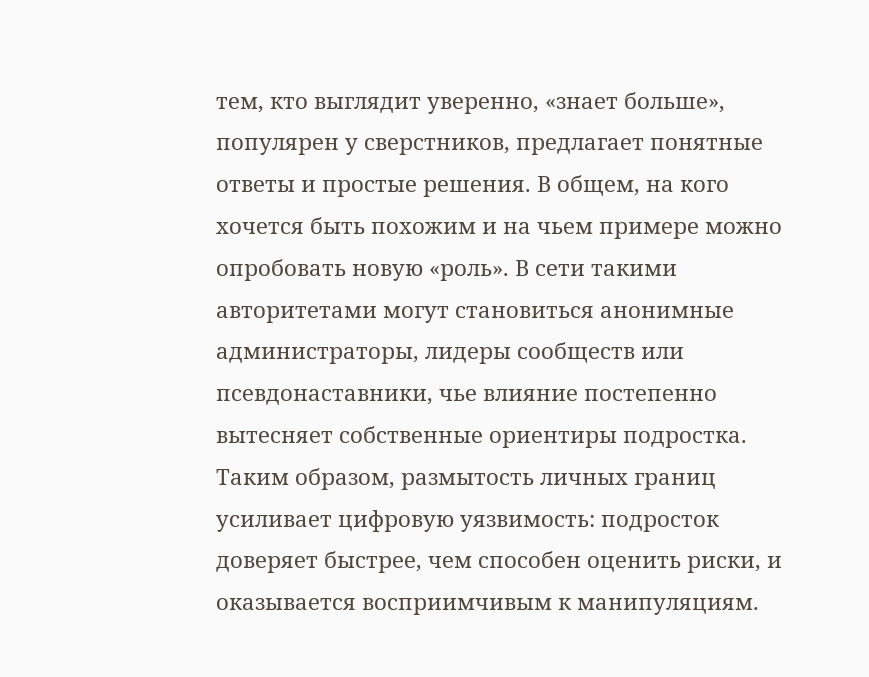тем, кто выглядит уверенно, «знает больше», популярен у сверстников, предлагает понятные ответы и простые решения. В общем, на кого хочется быть похожим и на чьем примере можно опробовать новую «роль». В сети такими авторитетами могут становиться анонимные администраторы, лидеры сообществ или псевдонаставники, чье влияние постепенно вытесняет собственные ориентиры подростка.
Таким образом, размытость личных границ усиливает цифровую уязвимость: подросток доверяет быстрее, чем способен оценить риски, и оказывается восприимчивым к манипуляциям.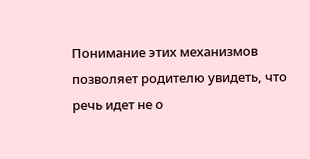Понимание этих механизмов позволяет родителю увидеть, что речь идет не о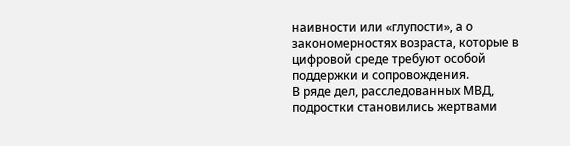наивности или «глупости», а о закономерностях возраста, которые в цифровой среде требуют особой поддержки и сопровождения.
В ряде дел, расследованных МВД, подростки становились жертвами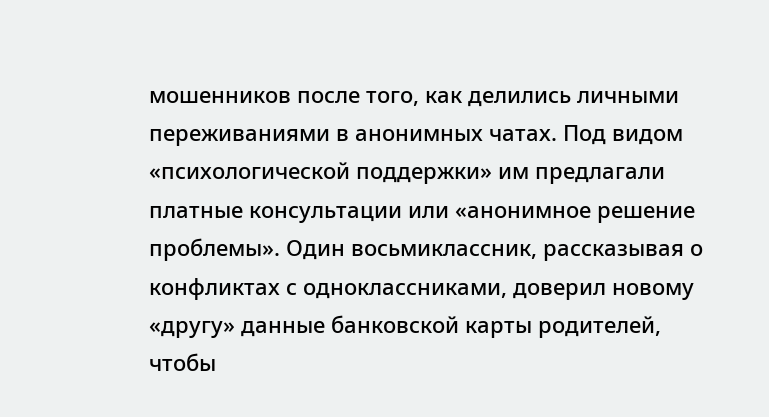мошенников после того, как делились личными переживаниями в анонимных чатах. Под видом «психологической поддержки» им предлагали платные консультации или «анонимное решение проблемы». Один восьмиклассник, рассказывая о конфликтах с одноклассниками, доверил новому «другу» данные банковской карты родителей, чтобы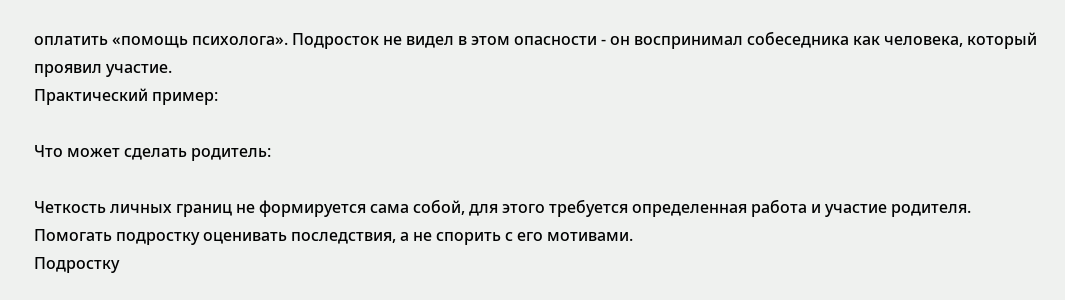оплатить «помощь психолога». Подросток не видел в этом опасности - он воспринимал собеседника как человека, который проявил участие.
Практический пример:

Что может сделать родитель:

Четкость личных границ не формируется сама собой, для этого требуется определенная работа и участие родителя.
Помогать подростку оценивать последствия, а не спорить с его мотивами.
Подростку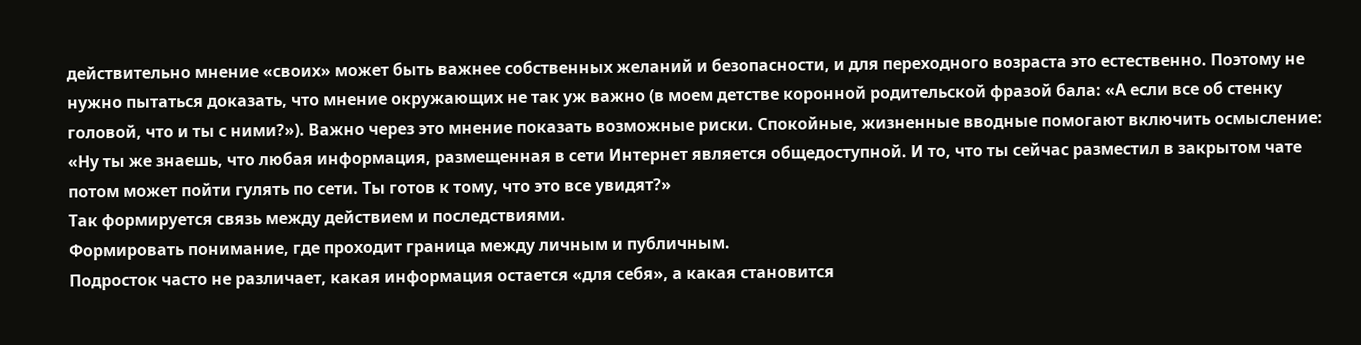действительно мнение «своих» может быть важнее собственных желаний и безопасности, и для переходного возраста это естественно. Поэтому не нужно пытаться доказать, что мнение окружающих не так уж важно (в моем детстве коронной родительской фразой бала: «А если все об стенку головой, что и ты с ними?»). Важно через это мнение показать возможные риски. Спокойные, жизненные вводные помогают включить осмысление:
«Ну ты же знаешь, что любая информация, размещенная в сети Интернет является общедоступной. И то, что ты сейчас разместил в закрытом чате потом может пойти гулять по сети. Ты готов к тому, что это все увидят?»
Так формируется связь между действием и последствиями.
Формировать понимание, где проходит граница между личным и публичным.
Подросток часто не различает, какая информация остается «для себя», а какая становится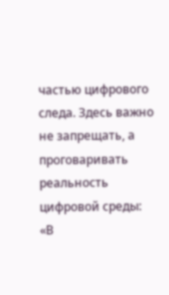частью цифрового следа. Здесь важно не запрещать, а проговаривать реальность цифровой среды:
«В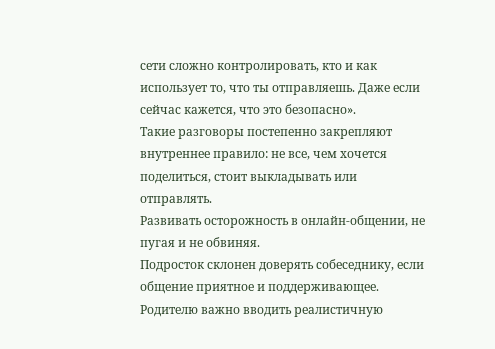сети сложно контролировать, кто и как использует то, что ты отправляешь. Даже если сейчас кажется, что это безопасно».
Такие разговоры постепенно закрепляют внутреннее правило: не все, чем хочется поделиться, стоит выкладывать или отправлять.
Развивать осторожность в онлайн-общении, не пугая и не обвиняя.
Подросток склонен доверять собеседнику, если общение приятное и поддерживающее. Родителю важно вводить реалистичную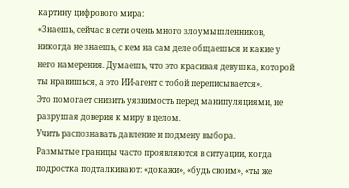картину цифрового мира:
«Знаешь, сейчас в сети очень много злоумышленников, никогда не знаешь, с кем на сам деле общаешься и какие у него намерения. Думаешь, что это красивая девушка, которой ты нравишься, а это ИИ-агент с тобой переписывается».
Это помогает снизить уязвимость перед манипуляциями, не разрушая доверия к миру в целом.
Учить распознавать давление и подмену выбора.
Размытые границы часто проявляются в ситуации, когда подростка подталкивают: «докажи», «будь своим», «ты же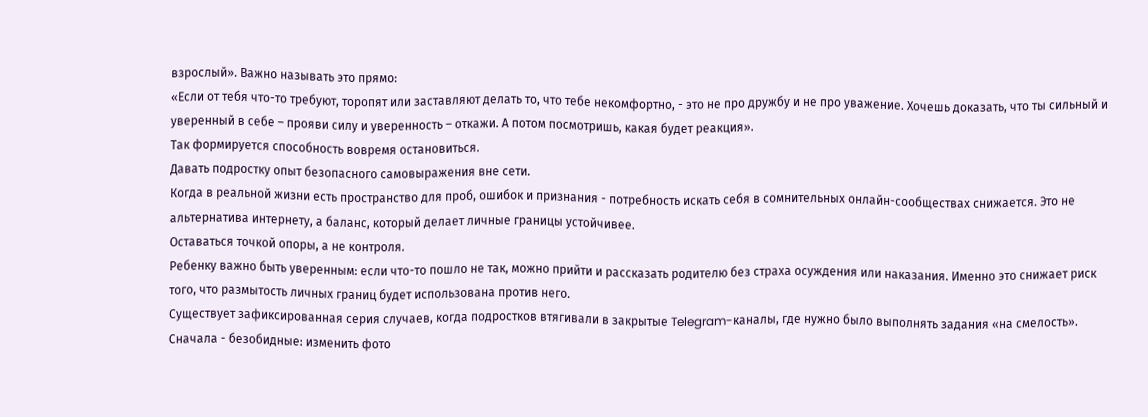взрослый». Важно называть это прямо:
«Если от тебя что-то требуют, торопят или заставляют делать то, что тебе некомфортно, - это не про дружбу и не про уважение. Хочешь доказать, что ты сильный и уверенный в себе – прояви силу и уверенность – откажи. А потом посмотришь, какая будет реакция».
Так формируется способность вовремя остановиться.
Давать подростку опыт безопасного самовыражения вне сети.
Когда в реальной жизни есть пространство для проб, ошибок и признания - потребность искать себя в сомнительных онлайн-сообществах снижается. Это не альтернатива интернету, а баланс, который делает личные границы устойчивее.
Оставаться точкой опоры, а не контроля.
Ребенку важно быть уверенным: если что-то пошло не так, можно прийти и рассказать родителю без страха осуждения или наказания. Именно это снижает риск того, что размытость личных границ будет использована против него.
Существует зафиксированная серия случаев, когда подростков втягивали в закрытые Telegram-каналы, где нужно было выполнять задания «на смелость». Сначала - безобидные: изменить фото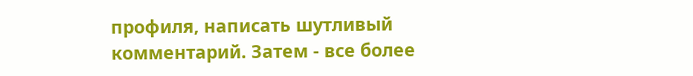профиля, написать шутливый комментарий. Затем - все более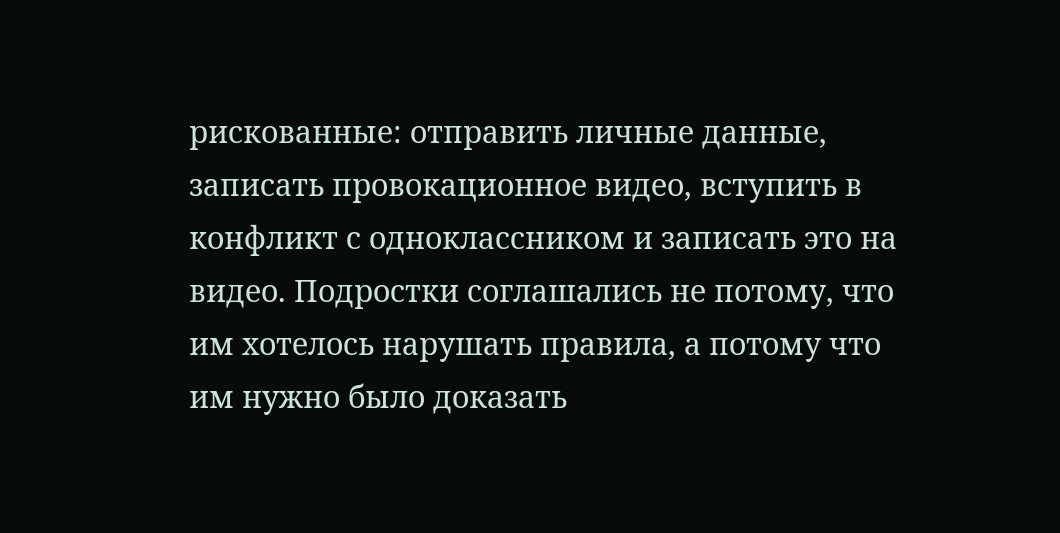рискованные: отправить личные данные, записать провокационное видео, вступить в конфликт с одноклассником и записать это на видео. Подростки соглашались не потому, что им хотелось нарушать правила, а потому что им нужно было доказать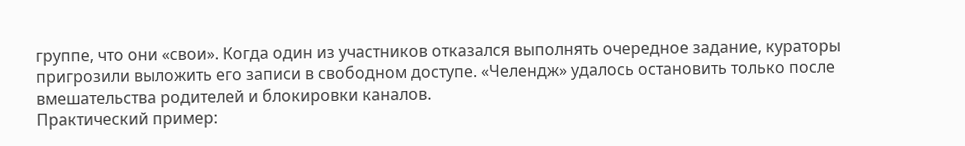группе, что они «свои». Когда один из участников отказался выполнять очередное задание, кураторы пригрозили выложить его записи в свободном доступе. «Челендж» удалось остановить только после вмешательства родителей и блокировки каналов.
Практический пример: